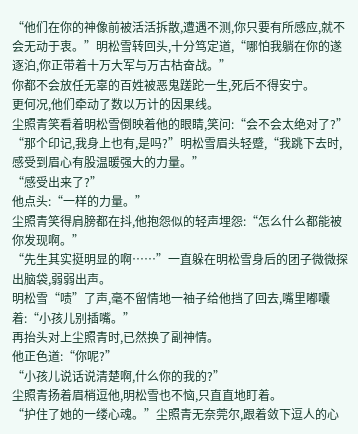“他们在你的神像前被活活拆散,遭遇不测,你只要有所感应,就不会无动于衷。”明松雪转回头,十分笃定道,“哪怕我躺在你的遂逐泊,你正带着十万大军与万古枯奋战。”
你都不会放任无辜的百姓被恶鬼蹉跎一生,死后不得安宁。
更何况,他们牵动了数以万计的因果线。
尘照青笑看着明松雪倒映着他的眼睛,笑问:“会不会太绝对了?”
“那个印记,我身上也有,是吗?”明松雪眉头轻蹙,“我跳下去时,感受到眉心有股温暖强大的力量。”
“感受出来了?”
他点头:“一样的力量。”
尘照青笑得肩膀都在抖,他抱怨似的轻声埋怨:“怎么什么都能被你发现啊。”
“先生其实挺明显的啊……”一直躲在明松雪身后的团子微微探出脑袋,弱弱出声。
明松雪“啧”了声,毫不留情地一袖子给他挡了回去,嘴里嘟囔着:“小孩儿别插嘴。”
再抬头对上尘照青时,已然换了副神情。
他正色道:“你呢?”
“小孩儿说话说清楚啊,什么你的我的?”
尘照青扬着眉梢逗他,明松雪也不恼,只直直地盯着。
“护住了她的一缕心魂。”尘照青无奈莞尔,跟着敛下逗人的心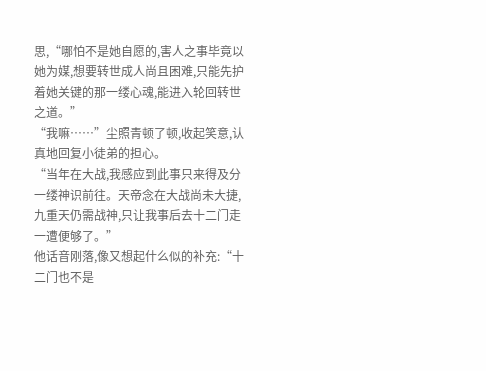思,“哪怕不是她自愿的,害人之事毕竟以她为媒,想要转世成人尚且困难,只能先护着她关键的那一缕心魂,能进入轮回转世之道。”
“我嘛……”尘照青顿了顿,收起笑意,认真地回复小徒弟的担心。
“当年在大战,我感应到此事只来得及分一缕神识前往。天帝念在大战尚未大捷,九重天仍需战神,只让我事后去十二门走一遭便够了。”
他话音刚落,像又想起什么似的补充:“十二门也不是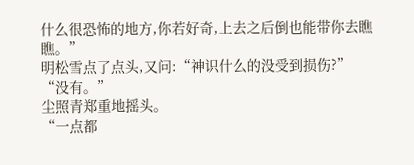什么很恐怖的地方,你若好奇,上去之后倒也能带你去瞧瞧。”
明松雪点了点头,又问:“神识什么的没受到损伤?”
“没有。”
尘照青郑重地摇头。
“一点都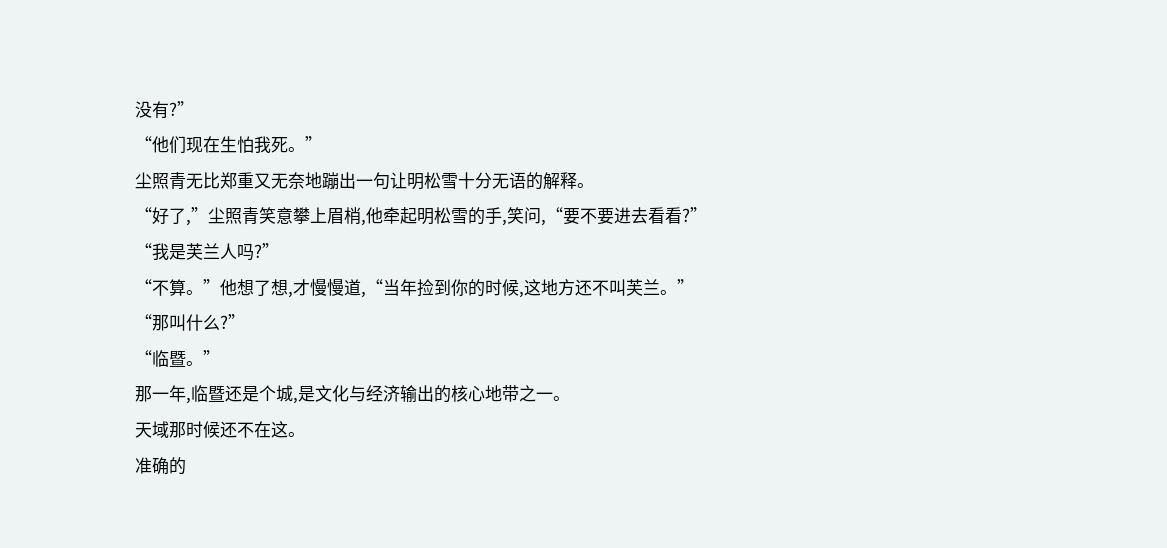没有?”
“他们现在生怕我死。”
尘照青无比郑重又无奈地蹦出一句让明松雪十分无语的解释。
“好了,”尘照青笑意攀上眉梢,他牵起明松雪的手,笑问,“要不要进去看看?”
“我是芙兰人吗?”
“不算。”他想了想,才慢慢道,“当年捡到你的时候,这地方还不叫芙兰。”
“那叫什么?”
“临暨。”
那一年,临暨还是个城,是文化与经济输出的核心地带之一。
天域那时候还不在这。
准确的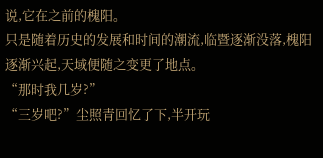说,它在之前的槐阳。
只是随着历史的发展和时间的潮流,临暨逐渐没落,槐阳逐渐兴起,天域便随之变更了地点。
“那时我几岁?”
“三岁吧?”尘照青回忆了下,半开玩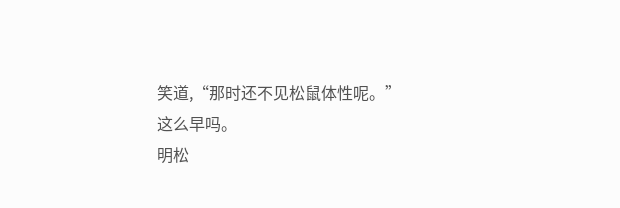笑道,“那时还不见松鼠体性呢。”
这么早吗。
明松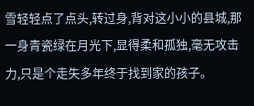雪轻轻点了点头,转过身,背对这小小的县城,那一身青瓷绿在月光下,显得柔和孤独,毫无攻击力,只是个走失多年终于找到家的孩子。